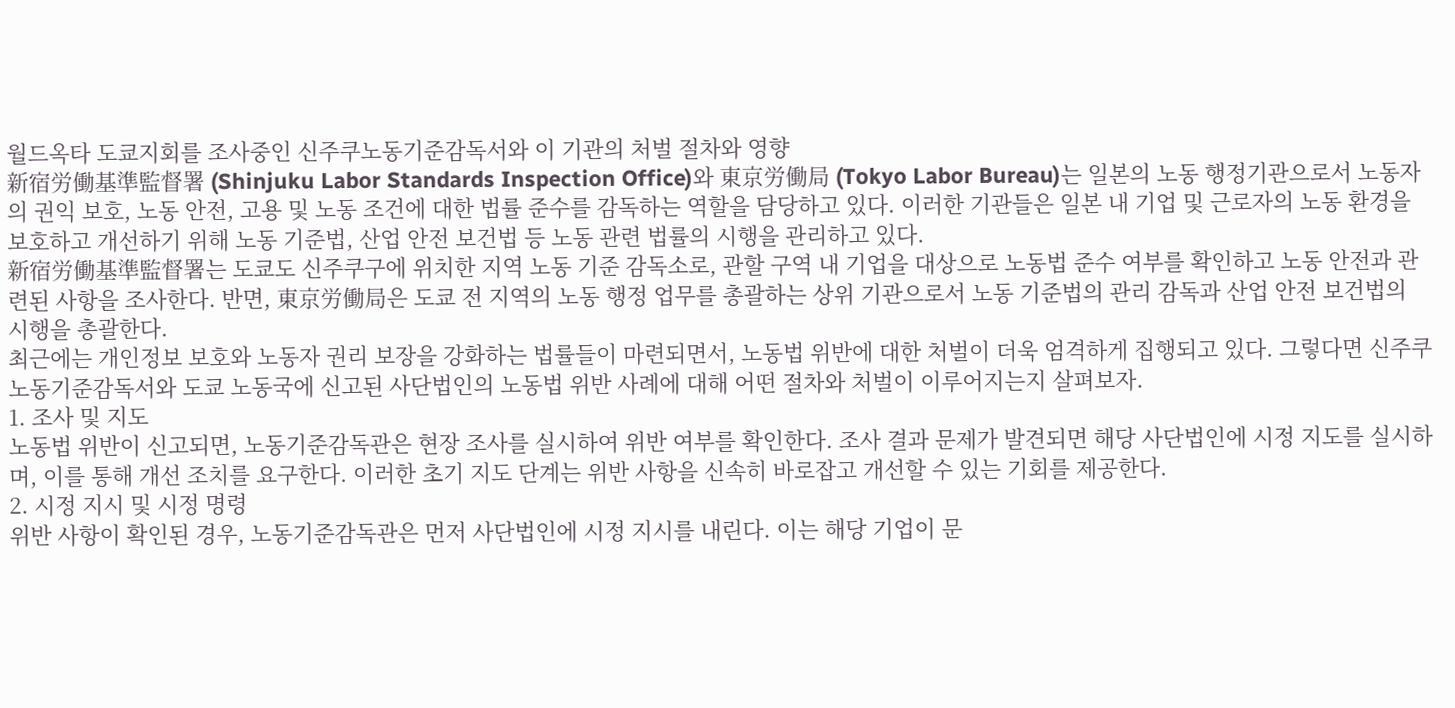월드옥타 도쿄지회를 조사중인 신주쿠노동기준감독서와 이 기관의 처벌 절차와 영향
新宿労働基準監督署 (Shinjuku Labor Standards Inspection Office)와 東京労働局 (Tokyo Labor Bureau)는 일본의 노동 행정기관으로서 노동자의 권익 보호, 노동 안전, 고용 및 노동 조건에 대한 법률 준수를 감독하는 역할을 담당하고 있다. 이러한 기관들은 일본 내 기업 및 근로자의 노동 환경을 보호하고 개선하기 위해 노동 기준법, 산업 안전 보건법 등 노동 관련 법률의 시행을 관리하고 있다.
新宿労働基準監督署는 도쿄도 신주쿠구에 위치한 지역 노동 기준 감독소로, 관할 구역 내 기업을 대상으로 노동법 준수 여부를 확인하고 노동 안전과 관련된 사항을 조사한다. 반면, 東京労働局은 도쿄 전 지역의 노동 행정 업무를 총괄하는 상위 기관으로서 노동 기준법의 관리 감독과 산업 안전 보건법의 시행을 총괄한다.
최근에는 개인정보 보호와 노동자 권리 보장을 강화하는 법률들이 마련되면서, 노동법 위반에 대한 처벌이 더욱 엄격하게 집행되고 있다. 그렇다면 신주쿠 노동기준감독서와 도쿄 노동국에 신고된 사단법인의 노동법 위반 사례에 대해 어떤 절차와 처벌이 이루어지는지 살펴보자.
1. 조사 및 지도
노동법 위반이 신고되면, 노동기준감독관은 현장 조사를 실시하여 위반 여부를 확인한다. 조사 결과 문제가 발견되면 해당 사단법인에 시정 지도를 실시하며, 이를 통해 개선 조치를 요구한다. 이러한 초기 지도 단계는 위반 사항을 신속히 바로잡고 개선할 수 있는 기회를 제공한다.
2. 시정 지시 및 시정 명령
위반 사항이 확인된 경우, 노동기준감독관은 먼저 사단법인에 시정 지시를 내린다. 이는 해당 기업이 문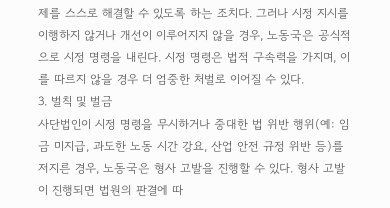제를 스스로 해결할 수 있도록 하는 조치다. 그러나 시정 지시를 이행하지 않거나 개선이 이루어지지 않을 경우, 노동국은 공식적으로 시정 명령을 내린다. 시정 명령은 법적 구속력을 가지며, 이를 따르지 않을 경우 더 엄중한 처벌로 이어질 수 있다.
3. 벌칙 및 벌금
사단법인이 시정 명령을 무시하거나 중대한 법 위반 행위(예: 임금 미지급, 과도한 노동 시간 강요, 산업 안전 규정 위반 등)를 저지른 경우, 노동국은 형사 고발을 진행할 수 있다. 형사 고발이 진행되면 법원의 판결에 따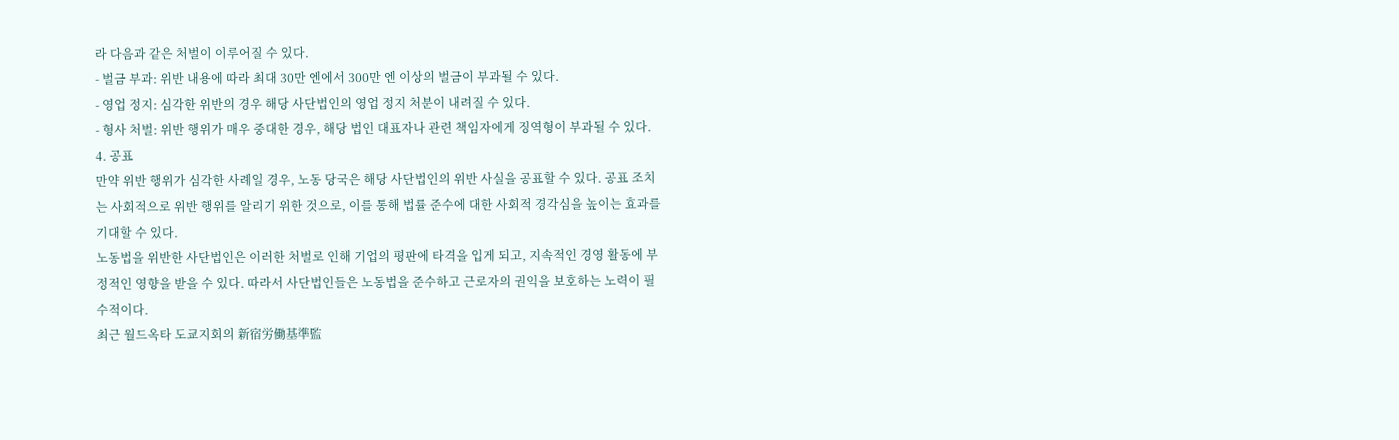라 다음과 같은 처벌이 이루어질 수 있다.
- 벌금 부과: 위반 내용에 따라 최대 30만 엔에서 300만 엔 이상의 벌금이 부과될 수 있다.
- 영업 정지: 심각한 위반의 경우 해당 사단법인의 영업 정지 처분이 내려질 수 있다.
- 형사 처벌: 위반 행위가 매우 중대한 경우, 해당 법인 대표자나 관련 책임자에게 징역형이 부과될 수 있다.
4. 공표
만약 위반 행위가 심각한 사례일 경우, 노동 당국은 해당 사단법인의 위반 사실을 공표할 수 있다. 공표 조치는 사회적으로 위반 행위를 알리기 위한 것으로, 이를 통해 법률 준수에 대한 사회적 경각심을 높이는 효과를 기대할 수 있다.
노동법을 위반한 사단법인은 이러한 처벌로 인해 기업의 평판에 타격을 입게 되고, 지속적인 경영 활동에 부정적인 영향을 받을 수 있다. 따라서 사단법인들은 노동법을 준수하고 근로자의 권익을 보호하는 노력이 필수적이다.
최근 월드옥타 도쿄지회의 新宿労働基準監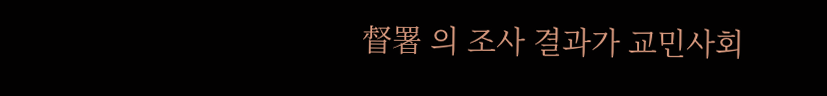督署 의 조사 결과가 교민사회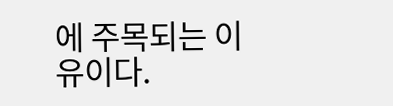에 주목되는 이유이다.